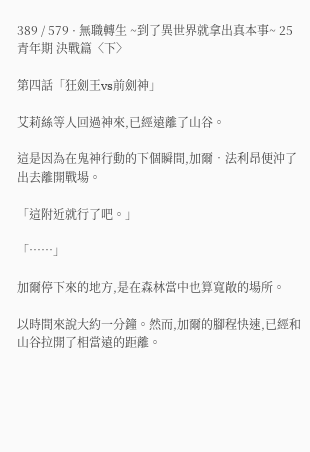389 / 579 · 無職轉生 ~到了異世界就拿出真本事~ 25 青年期 決戰篇〈下〉

第四話「狂劍王vs前劍神」

艾莉絲等人回過神來,已經遠離了山谷。

這是因為在鬼神行動的下個瞬間,加爾•法利昂便沖了出去離開戰場。

「這附近就行了吧。」

「……」

加爾停下來的地方,是在森林當中也算寬敞的場所。

以時間來說大約一分鐘。然而,加爾的腳程快速,已經和山谷拉開了相當遠的距離。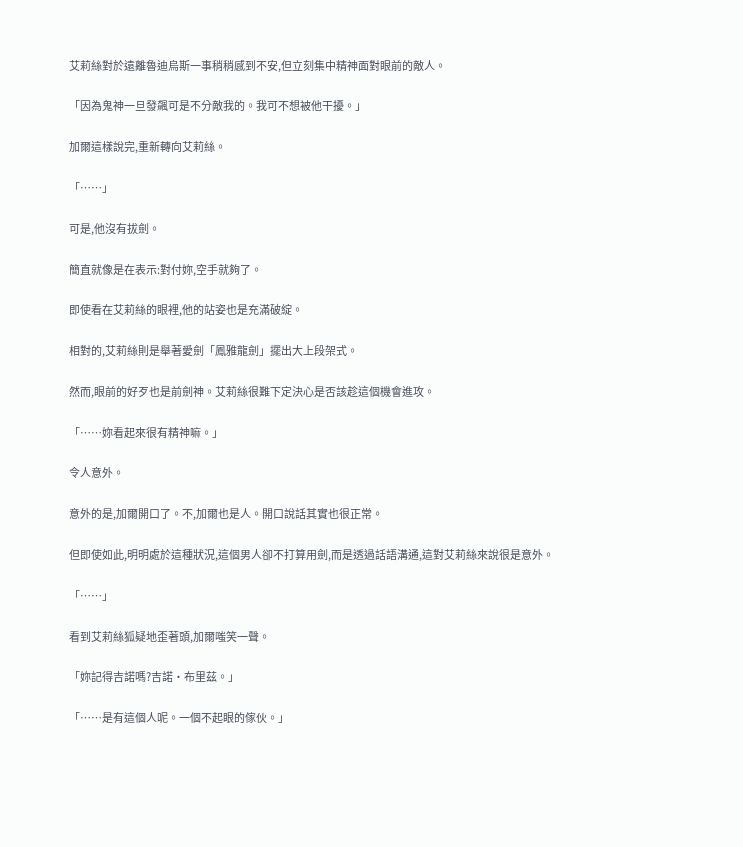艾莉絲對於遠離魯迪烏斯一事稍稍感到不安,但立刻集中精神面對眼前的敵人。

「因為鬼神一旦發飆可是不分敵我的。我可不想被他干擾。」

加爾這樣說完,重新轉向艾莉絲。

「……」

可是,他沒有拔劍。

簡直就像是在表示:對付妳,空手就夠了。

即使看在艾莉絲的眼裡,他的站姿也是充滿破綻。

相對的,艾莉絲則是舉著愛劍「鳳雅龍劍」擺出大上段架式。

然而,眼前的好歹也是前劍神。艾莉絲很難下定決心是否該趁這個機會進攻。

「……妳看起來很有精神嘛。」

令人意外。

意外的是,加爾開口了。不,加爾也是人。開口說話其實也很正常。

但即使如此,明明處於這種狀況,這個男人卻不打算用劍,而是透過話語溝通,這對艾莉絲來說很是意外。

「……」

看到艾莉絲狐疑地歪著頭,加爾嗤笑一聲。

「妳記得吉諾嗎?吉諾•布里茲。」

「……是有這個人呢。一個不起眼的傢伙。」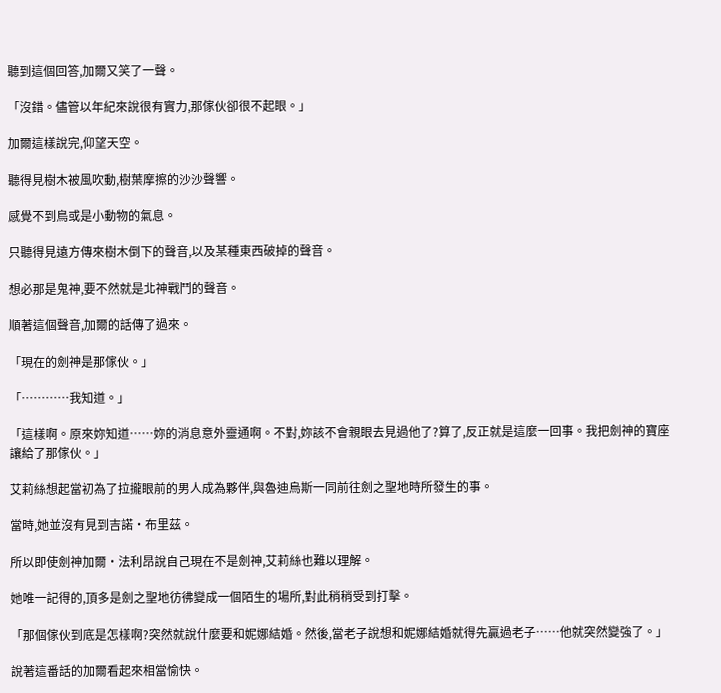聽到這個回答,加爾又笑了一聲。

「沒錯。儘管以年紀來說很有實力,那傢伙卻很不起眼。」

加爾這樣說完,仰望天空。

聽得見樹木被風吹動,樹葉摩擦的沙沙聲響。

感覺不到鳥或是小動物的氣息。

只聽得見遠方傳來樹木倒下的聲音,以及某種東西破掉的聲音。

想必那是鬼神,要不然就是北神戰鬥的聲音。

順著這個聲音,加爾的話傳了過來。

「現在的劍神是那傢伙。」

「…………我知道。」

「這樣啊。原來妳知道……妳的消息意外靈通啊。不對,妳該不會親眼去見過他了?算了,反正就是這麼一回事。我把劍神的寶座讓給了那傢伙。」

艾莉絲想起當初為了拉攏眼前的男人成為夥伴,與魯迪烏斯一同前往劍之聖地時所發生的事。

當時,她並沒有見到吉諾•布里茲。

所以即使劍神加爾•法利昂說自己現在不是劍神,艾莉絲也難以理解。

她唯一記得的,頂多是劍之聖地彷彿變成一個陌生的場所,對此稍稍受到打擊。

「那個傢伙到底是怎樣啊?突然就說什麼要和妮娜結婚。然後,當老子說想和妮娜結婚就得先贏過老子……他就突然變強了。」

說著這番話的加爾看起來相當愉快。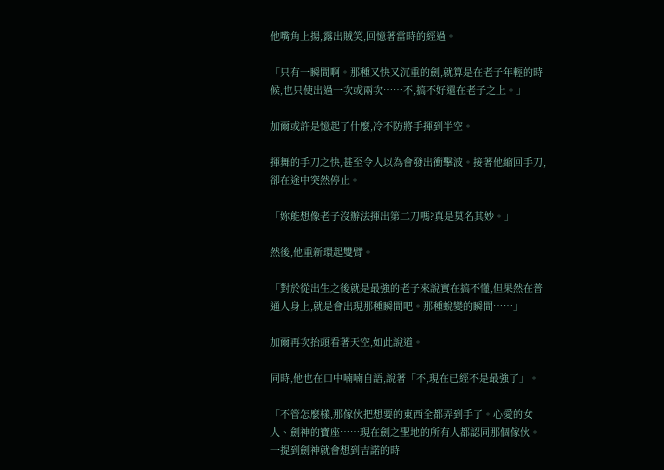他嘴角上揚,露出賊笑,回憶著當時的經過。

「只有一瞬間啊。那種又快又沉重的劍,就算是在老子年輕的時候,也只使出過一次或兩次……不,搞不好還在老子之上。」

加爾或許是憶起了什麼,冷不防將手揮到半空。

揮舞的手刀之快,甚至令人以為會發出衝擊波。接著他縮回手刀,卻在途中突然停止。

「妳能想像老子沒辦法揮出第二刀嗎?真是莫名其妙。」

然後,他重新環起雙臂。

「對於從出生之後就是最強的老子來說實在搞不懂,但果然在普通人身上,就是會出現那種瞬間吧。那種蛻變的瞬間……」

加爾再次抬頭看著天空,如此說道。

同時,他也在口中喃喃自語,說著「不,現在已經不是最強了」。

「不管怎麼樣,那傢伙把想要的東西全都弄到手了。心愛的女人、劍神的寶座……現在劍之聖地的所有人都認同那個傢伙。一提到劍神就會想到吉諾的時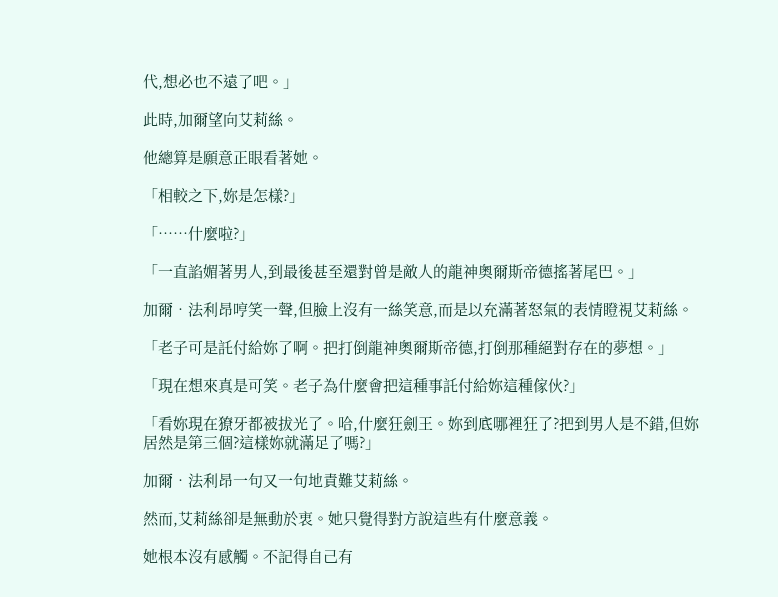代,想必也不遠了吧。」

此時,加爾望向艾莉絲。

他總算是願意正眼看著她。

「相較之下,妳是怎樣?」

「……什麼啦?」

「一直諂媚著男人,到最後甚至還對曾是敵人的龍神奧爾斯帝德搖著尾巴。」

加爾•法利昂哼笑一聲,但臉上沒有一絲笑意,而是以充滿著怒氣的表情瞪視艾莉絲。

「老子可是託付給妳了啊。把打倒龍神奧爾斯帝德,打倒那種絕對存在的夢想。」

「現在想來真是可笑。老子為什麼會把這種事託付給妳這種傢伙?」

「看妳現在獠牙都被拔光了。哈,什麼狂劍王。妳到底哪裡狂了?把到男人是不錯,但妳居然是第三個?這樣妳就滿足了嗎?」

加爾•法利昂一句又一句地責難艾莉絲。

然而,艾莉絲卻是無動於衷。她只覺得對方說這些有什麼意義。

她根本沒有感觸。不記得自己有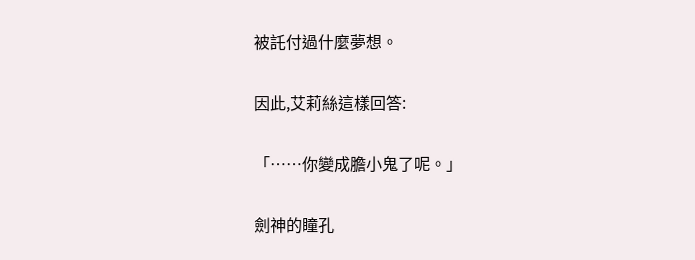被託付過什麼夢想。

因此,艾莉絲這樣回答:

「……你變成膽小鬼了呢。」

劍神的瞳孔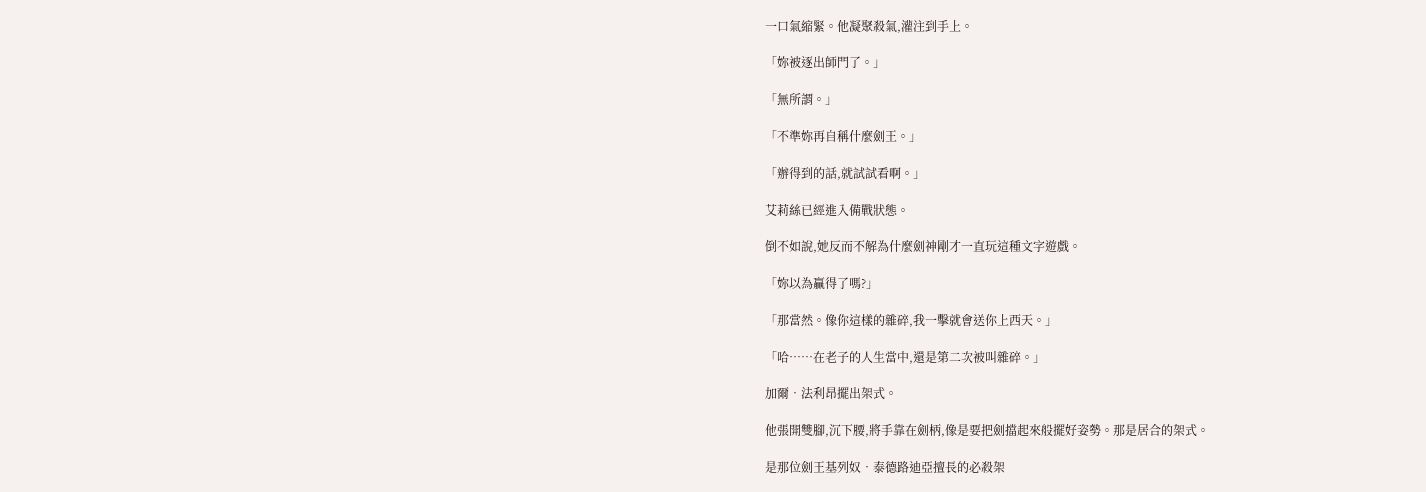一口氣縮緊。他凝聚殺氣,灌注到手上。

「妳被逐出師門了。」

「無所謂。」

「不準妳再自稱什麼劍王。」

「辦得到的話,就試試看啊。」

艾莉絲已經進入備戰狀態。

倒不如說,她反而不解為什麼劍神剛才一直玩這種文字遊戲。

「妳以為贏得了嗎?」

「那當然。像你這樣的雜碎,我一擊就會送你上西天。」

「哈……在老子的人生當中,還是第二次被叫雜碎。」

加爾•法利昂擺出架式。

他張開雙腳,沉下腰,將手靠在劍柄,像是要把劍擋起來般擺好姿勢。那是居合的架式。

是那位劍王基列奴•泰德路迪亞擅長的必殺架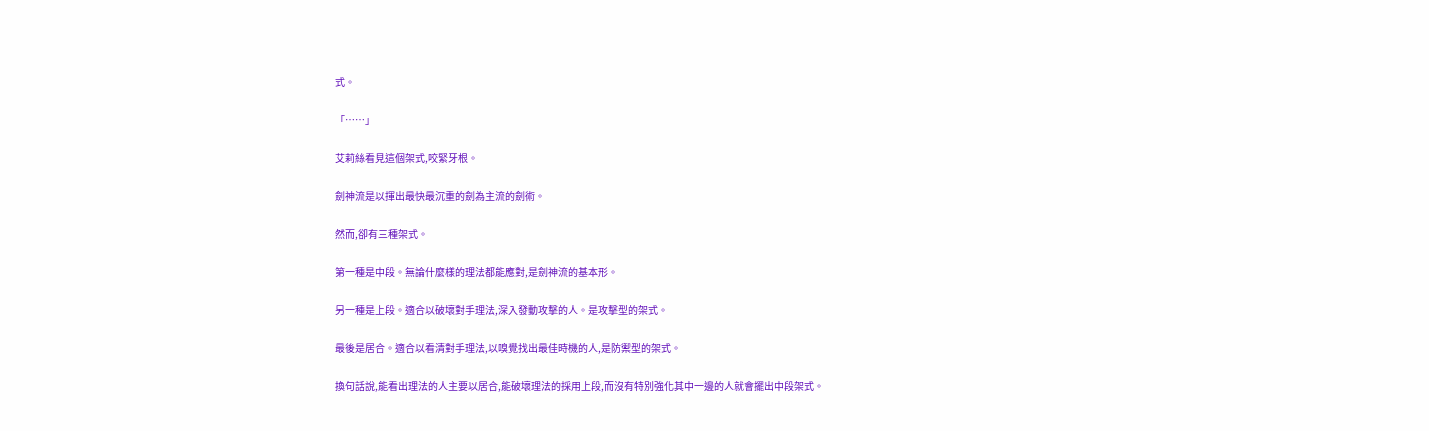式。

「……」

艾莉絲看見這個架式,咬緊牙根。

劍神流是以揮出最快最沉重的劍為主流的劍術。

然而,卻有三種架式。

第一種是中段。無論什麼樣的理法都能應對,是劍神流的基本形。

另一種是上段。適合以破壞對手理法,深入發動攻擊的人。是攻擊型的架式。

最後是居合。適合以看清對手理法,以嗅覺找出最佳時機的人,是防禦型的架式。

換句話說,能看出理法的人主要以居合,能破壞理法的採用上段,而沒有特別強化其中一邊的人就會擺出中段架式。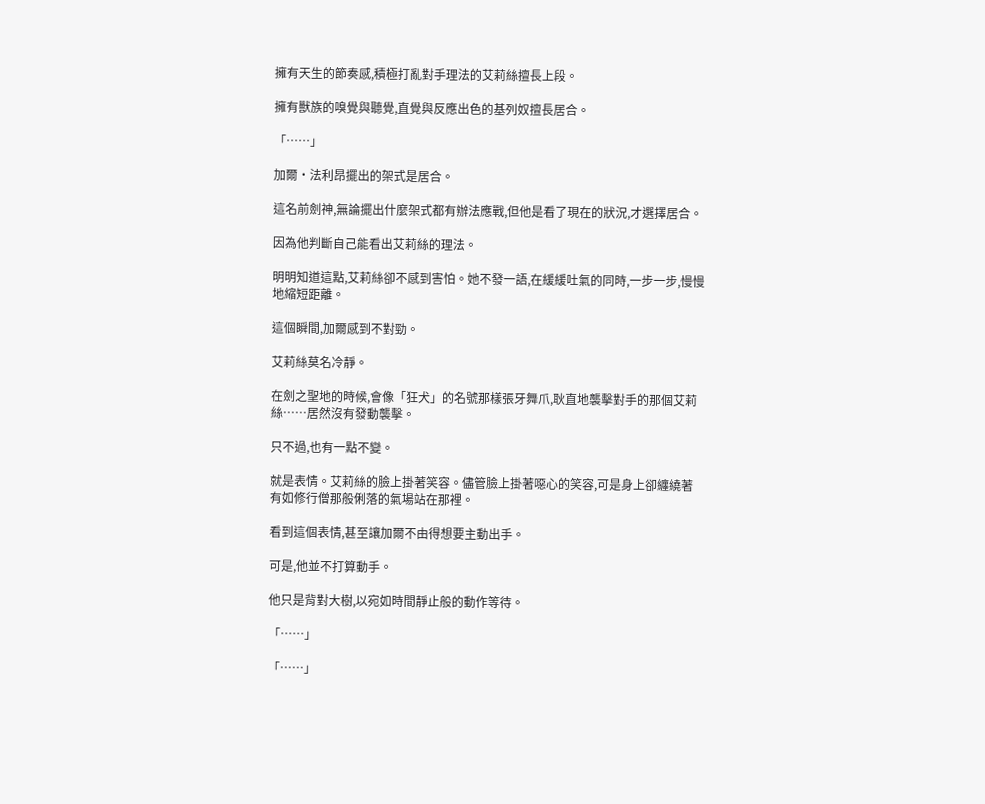擁有天生的節奏感,積極打亂對手理法的艾莉絲擅長上段。

擁有獸族的嗅覺與聽覺,直覺與反應出色的基列奴擅長居合。

「……」

加爾•法利昂擺出的架式是居合。

這名前劍神,無論擺出什麼架式都有辦法應戰,但他是看了現在的狀況,才選擇居合。

因為他判斷自己能看出艾莉絲的理法。

明明知道這點,艾莉絲卻不感到害怕。她不發一語,在緩緩吐氣的同時,一步一步,慢慢地縮短距離。

這個瞬間,加爾感到不對勁。

艾莉絲莫名冷靜。

在劍之聖地的時候,會像「狂犬」的名號那樣張牙舞爪,耿直地襲擊對手的那個艾莉絲……居然沒有發動襲擊。

只不過,也有一點不變。

就是表情。艾莉絲的臉上掛著笑容。儘管臉上掛著噁心的笑容,可是身上卻纏繞著有如修行僧那般俐落的氣場站在那裡。

看到這個表情,甚至讓加爾不由得想要主動出手。

可是,他並不打算動手。

他只是背對大樹,以宛如時間靜止般的動作等待。

「……」

「……」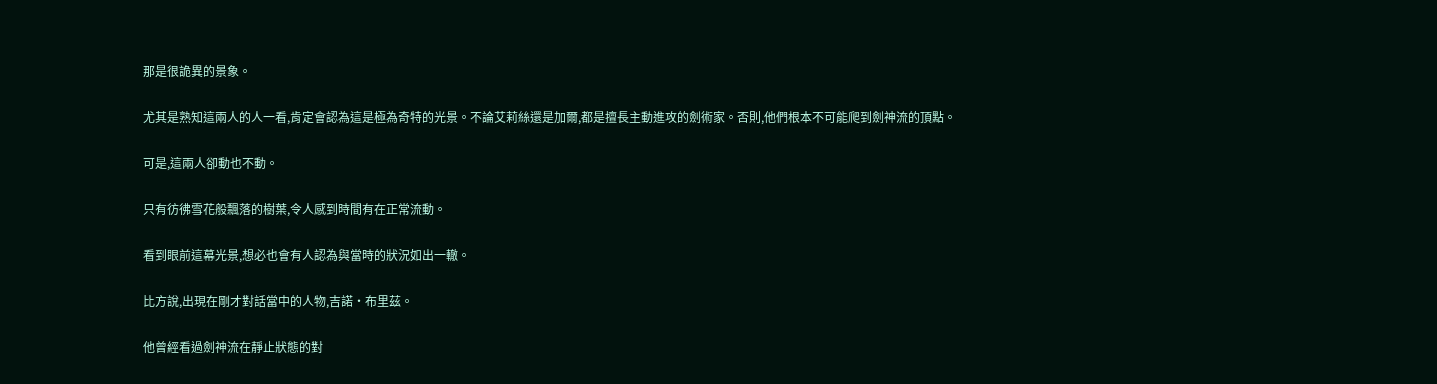那是很詭異的景象。

尤其是熟知這兩人的人一看,肯定會認為這是極為奇特的光景。不論艾莉絲還是加爾,都是擅長主動進攻的劍術家。否則,他們根本不可能爬到劍神流的頂點。

可是,這兩人卻動也不動。

只有彷彿雪花般飄落的樹葉,令人感到時間有在正常流動。

看到眼前這幕光景,想必也會有人認為與當時的狀況如出一轍。

比方說,出現在剛才對話當中的人物,吉諾•布里茲。

他曾經看過劍神流在靜止狀態的對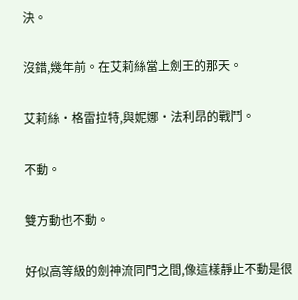決。

沒錯,幾年前。在艾莉絲當上劍王的那天。

艾莉絲•格雷拉特,與妮娜•法利昂的戰鬥。

不動。

雙方動也不動。

好似高等級的劍神流同門之間,像這樣靜止不動是很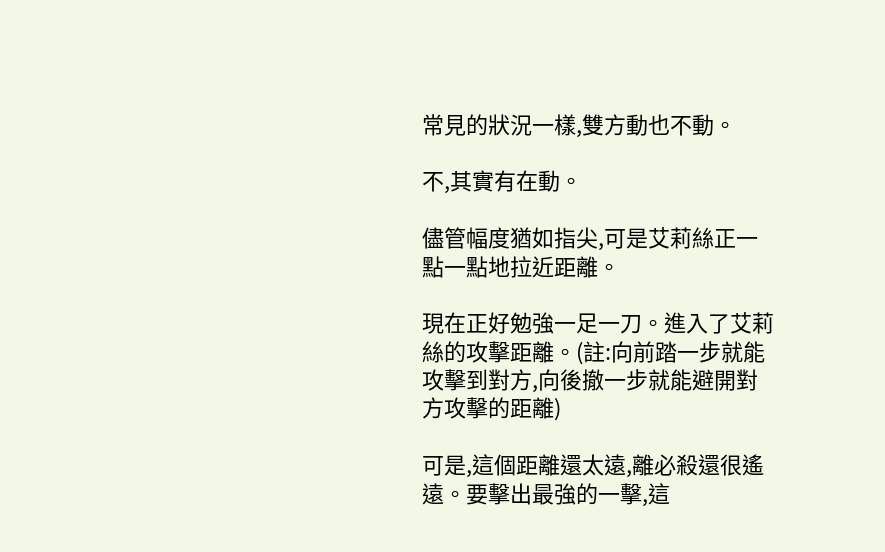常見的狀況一樣,雙方動也不動。

不,其實有在動。

儘管幅度猶如指尖,可是艾莉絲正一點一點地拉近距離。

現在正好勉強一足一刀。進入了艾莉絲的攻擊距離。(註:向前踏一步就能攻擊到對方,向後撤一步就能避開對方攻擊的距離)

可是,這個距離還太遠,離必殺還很遙遠。要擊出最強的一擊,這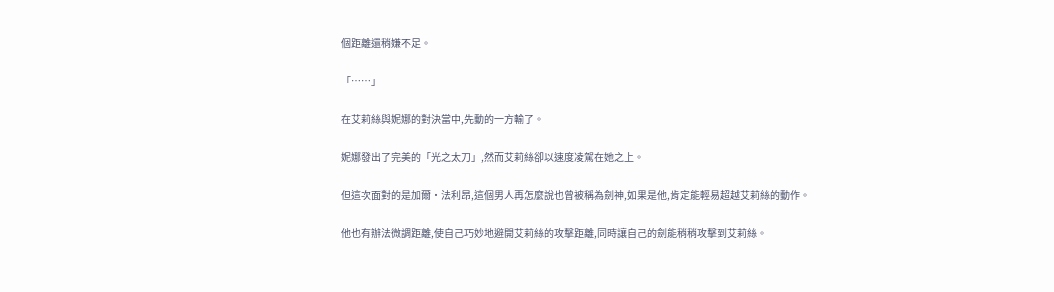個距離還稍嫌不足。

「……」

在艾莉絲與妮娜的對決當中,先動的一方輸了。

妮娜發出了完美的「光之太刀」,然而艾莉絲卻以速度凌駕在她之上。

但這次面對的是加爾•法利昂,這個男人再怎麼說也曾被稱為劍神,如果是他,肯定能輕易超越艾莉絲的動作。

他也有辦法微調距離,使自己巧妙地避開艾莉絲的攻擊距離,同時讓自己的劍能稍稍攻擊到艾莉絲。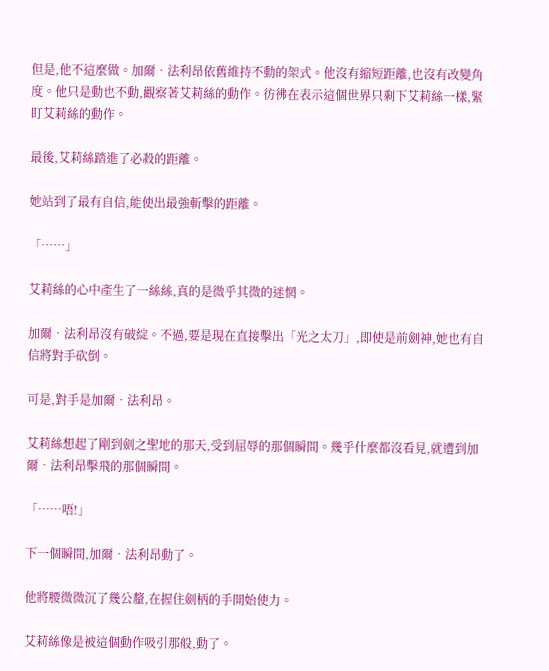但是,他不這麼做。加爾•法利昂依舊維持不動的架式。他沒有縮短距離,也沒有改變角度。他只是動也不動,觀察著艾莉絲的動作。彷彿在表示這個世界只剩下艾莉絲一樣,緊盯艾莉絲的動作。

最後,艾莉絲踏進了必殺的距離。

她站到了最有自信,能使出最強斬擊的距離。

「……」

艾莉絲的心中產生了一絲絲,真的是微乎其微的迷惘。

加爾•法利昂沒有破綻。不過,要是現在直接擊出「光之太刀」,即使是前劍神,她也有自信將對手砍倒。

可是,對手是加爾•法利昂。

艾莉絲想起了剛到劍之聖地的那天,受到屈辱的那個瞬間。幾乎什麼都沒看見,就遭到加爾•法利昂擊飛的那個瞬間。

「……唔!」

下一個瞬間,加爾•法利昂動了。

他將腰微微沉了幾公釐,在握住劍柄的手開始使力。

艾莉絲像是被這個動作吸引那般,動了。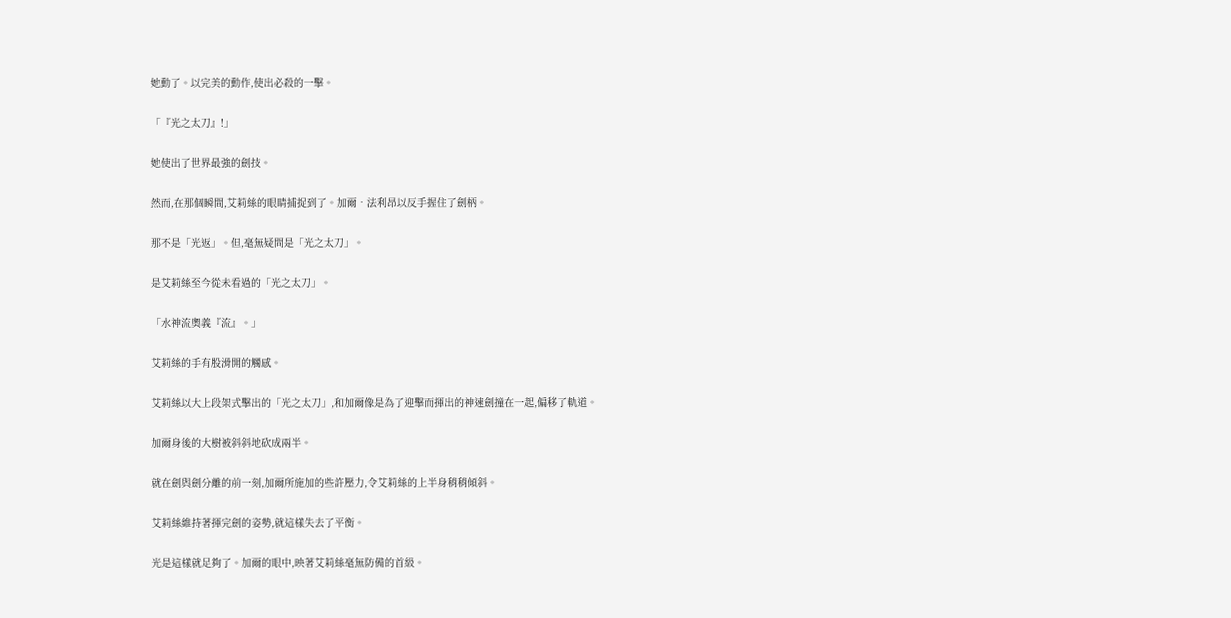她動了。以完美的動作,使出必殺的一擊。

「『光之太刀』!」

她使出了世界最強的劍技。

然而,在那個瞬間,艾莉絲的眼睛捕捉到了。加爾•法利昂以反手握住了劍柄。

那不是「光返」。但,毫無疑問是「光之太刀」。

是艾莉絲至今從未看過的「光之太刀」。

「水神流奧義『流』。」

艾莉絲的手有股滑開的觸感。

艾莉絲以大上段架式擊出的「光之太刀」,和加爾像是為了迎擊而揮出的神速劍撞在一起,偏移了軌道。

加爾身後的大樹被斜斜地砍成兩半。

就在劍與劍分離的前一刻,加爾所施加的些許壓力,令艾莉絲的上半身稍稍傾斜。

艾莉絲維持著揮完劍的姿勢,就這樣失去了平衡。

光是這樣就足夠了。加爾的眼中,映著艾莉絲毫無防備的首級。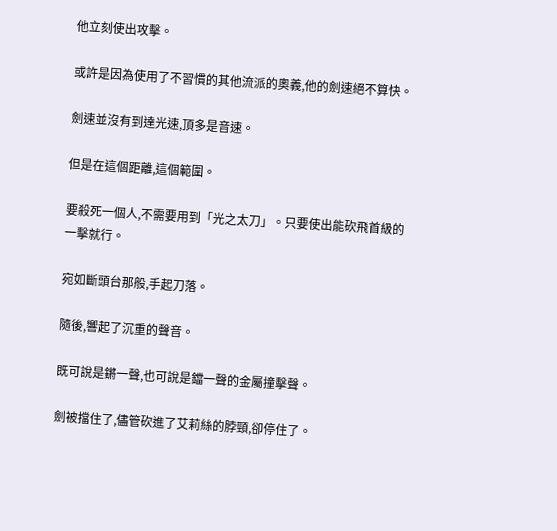他立刻使出攻擊。

或許是因為使用了不習慣的其他流派的奧義,他的劍速絕不算快。

劍速並沒有到達光速,頂多是音速。

但是在這個距離,這個範圍。

要殺死一個人,不需要用到「光之太刀」。只要使出能砍飛首級的一擊就行。

宛如斷頭台那般,手起刀落。

隨後,響起了沉重的聲音。

既可說是鏘一聲,也可說是鐺一聲的金屬撞擊聲。

劍被擋住了,儘管砍進了艾莉絲的脖頸,卻停住了。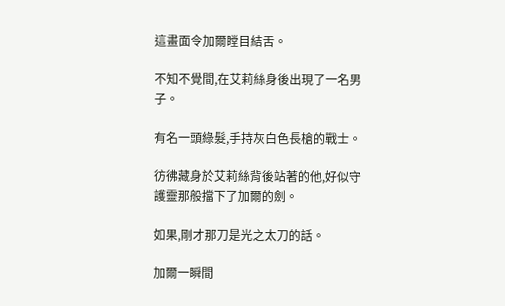這畫面令加爾瞠目結舌。

不知不覺間,在艾莉絲身後出現了一名男子。

有名一頭綠髮,手持灰白色長槍的戰士。

彷彿藏身於艾莉絲背後站著的他,好似守護靈那般擋下了加爾的劍。

如果,剛才那刀是光之太刀的話。

加爾一瞬間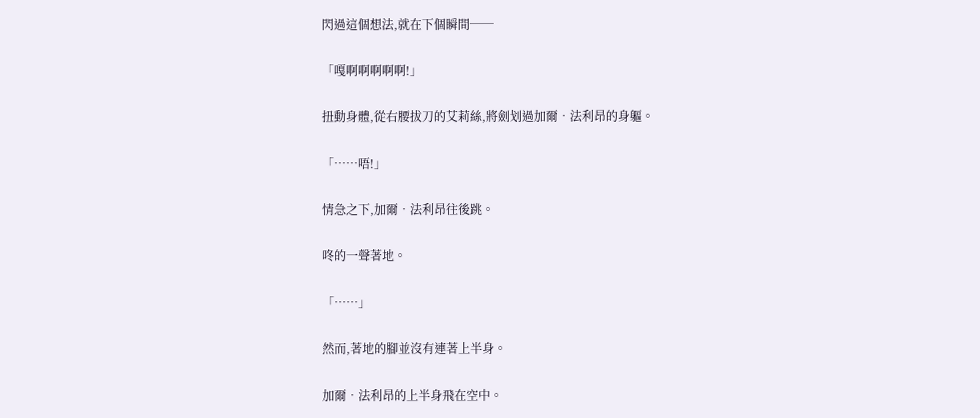閃過這個想法,就在下個瞬間──

「嘎啊啊啊啊啊!」

扭動身體,從右腰拔刀的艾莉絲,將劍划過加爾•法利昂的身軀。

「……唔!」

情急之下,加爾•法利昂往後跳。

咚的一聲著地。

「……」

然而,著地的腳並沒有連著上半身。

加爾•法利昂的上半身飛在空中。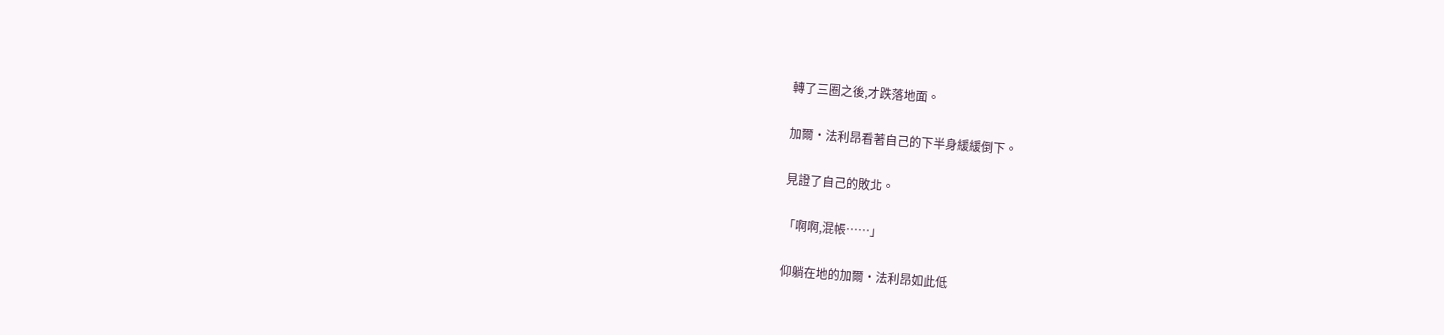轉了三圈之後,才跌落地面。

加爾•法利昂看著自己的下半身緩緩倒下。

見證了自己的敗北。

「啊啊,混帳……」

仰躺在地的加爾•法利昂如此低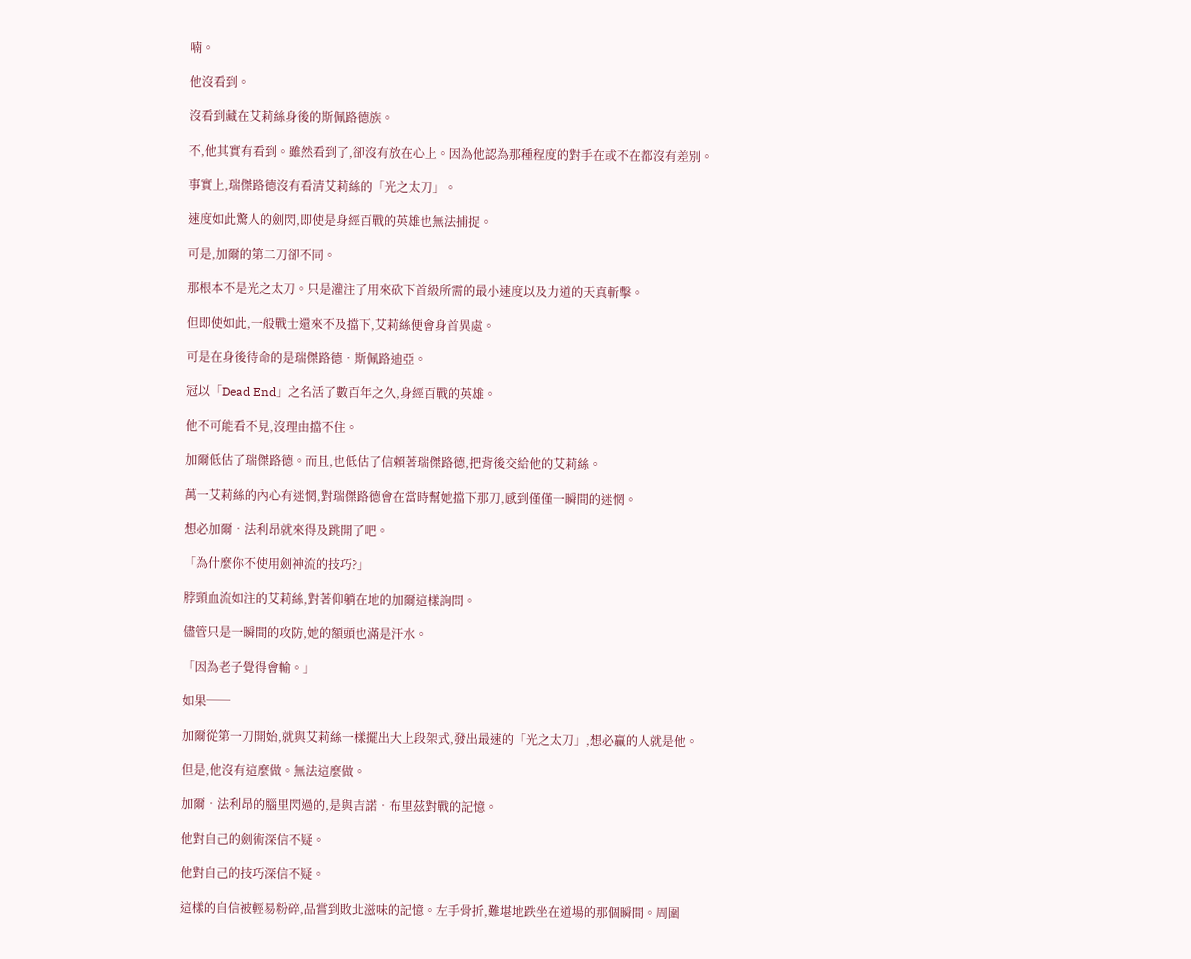喃。

他沒看到。

沒看到藏在艾莉絲身後的斯佩路德族。

不,他其實有看到。雖然看到了,卻沒有放在心上。因為他認為那種程度的對手在或不在都沒有差別。

事實上,瑞傑路德沒有看清艾莉絲的「光之太刀」。

速度如此驚人的劍閃,即使是身經百戰的英雄也無法捕捉。

可是,加爾的第二刀卻不同。

那根本不是光之太刀。只是灌注了用來砍下首級所需的最小速度以及力道的天真斬擊。

但即使如此,一般戰士還來不及擋下,艾莉絲便會身首異處。

可是在身後待命的是瑞傑路德•斯佩路迪亞。

冠以「Dead End」之名活了數百年之久,身經百戰的英雄。

他不可能看不見,沒理由擋不住。

加爾低估了瑞傑路德。而且,也低估了信賴著瑞傑路德,把背後交給他的艾莉絲。

萬一艾莉絲的內心有迷惘,對瑞傑路德會在當時幫她擋下那刀,感到僅僅一瞬間的迷惘。

想必加爾•法利昂就來得及跳開了吧。

「為什麼你不使用劍神流的技巧?」

脖頸血流如注的艾莉絲,對著仰躺在地的加爾這樣詢問。

儘管只是一瞬間的攻防,她的額頭也滿是汗水。

「因為老子覺得會輸。」

如果──

加爾從第一刀開始,就與艾莉絲一樣擺出大上段架式,發出最速的「光之太刀」,想必贏的人就是他。

但是,他沒有這麼做。無法這麼做。

加爾•法利昂的腦里閃過的,是與吉諾•布里茲對戰的記憶。

他對自己的劍術深信不疑。

他對自己的技巧深信不疑。

這樣的自信被輕易粉碎,品嘗到敗北滋味的記憶。左手骨折,難堪地跌坐在道場的那個瞬間。周圍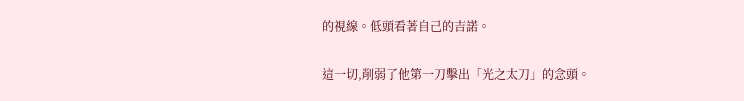的視線。低頭看著自己的吉諾。

這一切,削弱了他第一刀擊出「光之太刀」的念頭。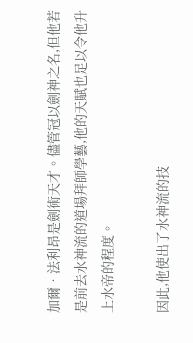加爾•法利昂是劍術天才。儘管冠以劍神之名,但他若是前去水神流的道場拜師學藝,他的天賦也足以令他升上水帝的程度。

因此,他使出了水神流的技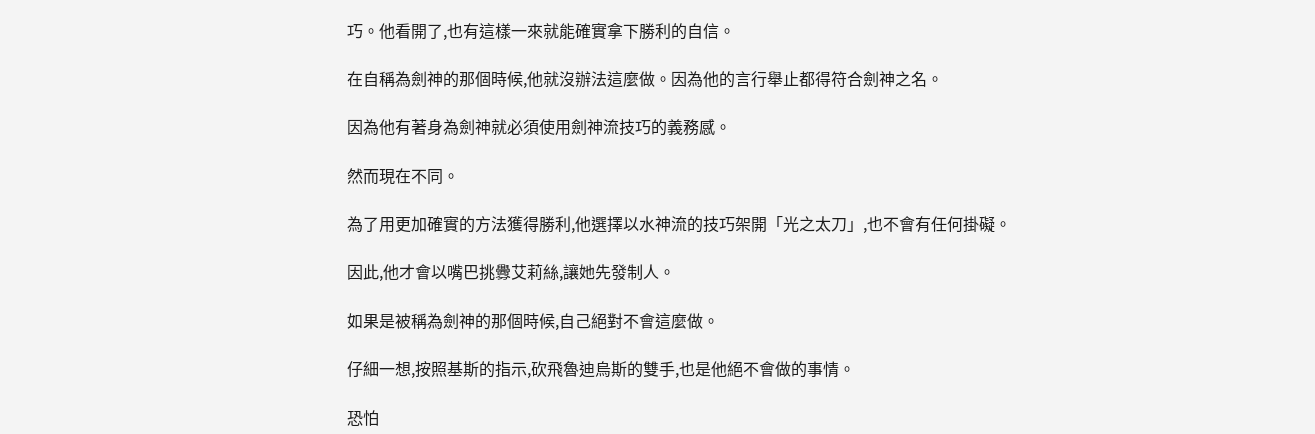巧。他看開了,也有這樣一來就能確實拿下勝利的自信。

在自稱為劍神的那個時候,他就沒辦法這麼做。因為他的言行舉止都得符合劍神之名。

因為他有著身為劍神就必須使用劍神流技巧的義務感。

然而現在不同。

為了用更加確實的方法獲得勝利,他選擇以水神流的技巧架開「光之太刀」,也不會有任何掛礙。

因此,他才會以嘴巴挑釁艾莉絲,讓她先發制人。

如果是被稱為劍神的那個時候,自己絕對不會這麼做。

仔細一想,按照基斯的指示,砍飛魯迪烏斯的雙手,也是他絕不會做的事情。

恐怕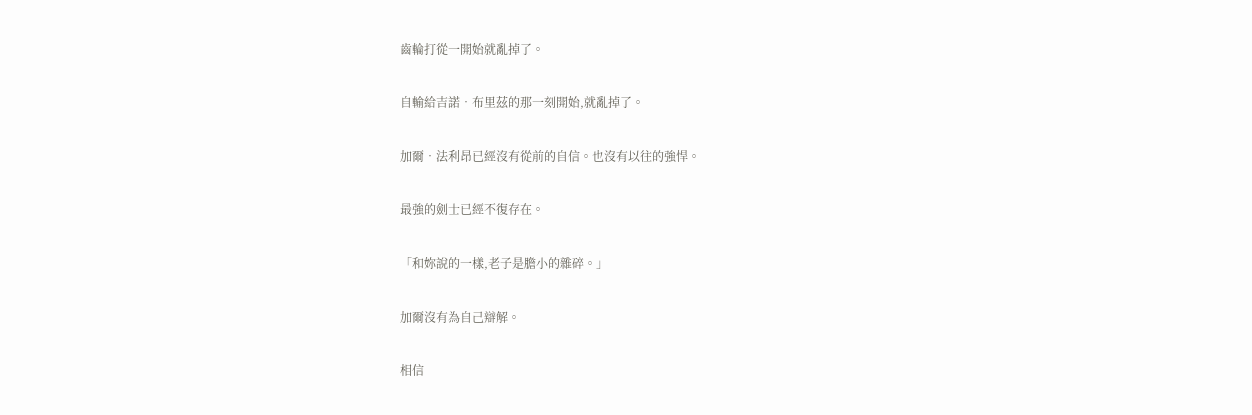齒輪打從一開始就亂掉了。

自輸給吉諾•布里茲的那一刻開始,就亂掉了。

加爾•法利昂已經沒有從前的自信。也沒有以往的強悍。

最強的劍士已經不復存在。

「和妳說的一樣,老子是膽小的雜碎。」

加爾沒有為自己辯解。

相信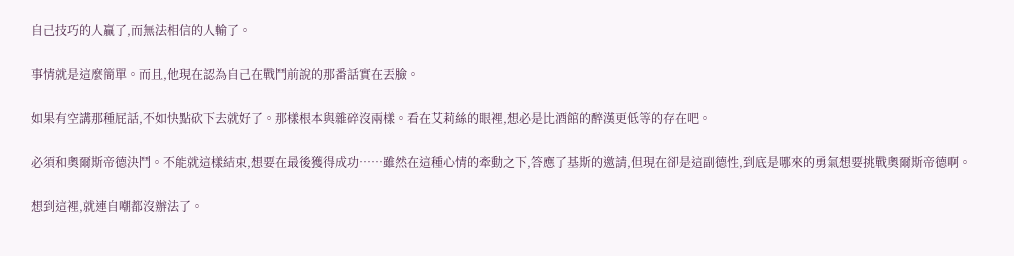自己技巧的人贏了,而無法相信的人輸了。

事情就是這麼簡單。而且,他現在認為自己在戰鬥前說的那番話實在丟臉。

如果有空講那種屁話,不如快點砍下去就好了。那樣根本與雜碎沒兩樣。看在艾莉絲的眼裡,想必是比酒館的醉漢更低等的存在吧。

必須和奧爾斯帝德決鬥。不能就這樣結束,想要在最後獲得成功……雖然在這種心情的牽動之下,答應了基斯的邀請,但現在卻是這副德性,到底是哪來的勇氣想要挑戰奧爾斯帝德啊。

想到這裡,就連自嘲都沒辦法了。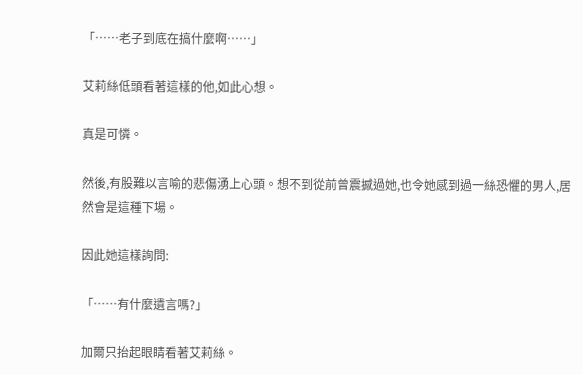「……老子到底在搞什麼啊……」

艾莉絲低頭看著這樣的他,如此心想。

真是可憐。

然後,有股難以言喻的悲傷湧上心頭。想不到從前曾震撼過她,也令她感到過一絲恐懼的男人,居然會是這種下場。

因此她這樣詢問:

「……有什麼遺言嗎?」

加爾只抬起眼睛看著艾莉絲。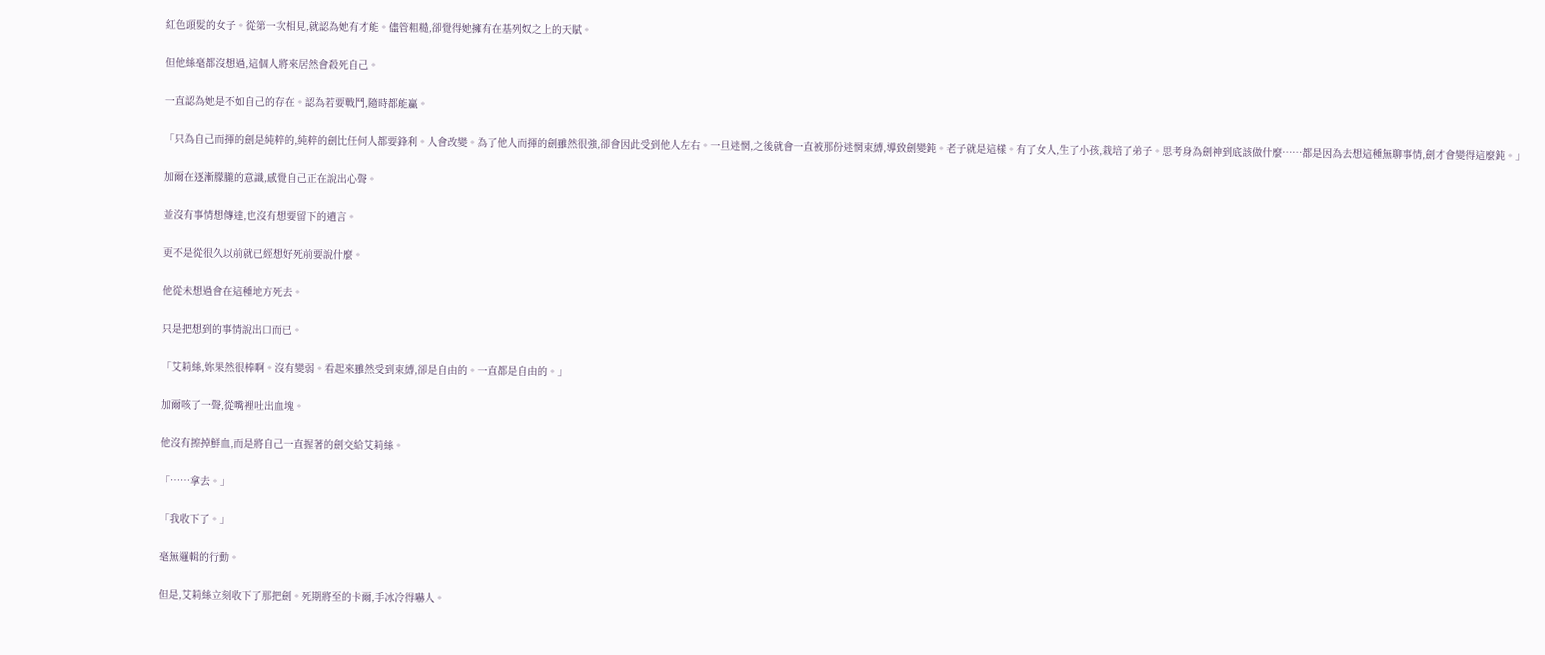紅色頭髮的女子。從第一次相見,就認為她有才能。儘管粗糙,卻覺得她擁有在基列奴之上的天賦。

但他絲毫都沒想過,這個人將來居然會殺死自己。

一直認為她是不如自己的存在。認為若要戰鬥,隨時都能贏。

「只為自己而揮的劍是純粹的,純粹的劍比任何人都要鋒利。人會改變。為了他人而揮的劍雖然很強,卻會因此受到他人左右。一旦迷惘,之後就會一直被那份迷惘束縛,導致劍變鈍。老子就是這樣。有了女人,生了小孩,栽培了弟子。思考身為劍神到底該做什麼……都是因為去想這種無聊事情,劍才會變得這麼鈍。」

加爾在逐漸朦朧的意識,感覺自己正在說出心聲。

並沒有事情想傳達,也沒有想要留下的遺言。

更不是從很久以前就已經想好死前要說什麼。

他從未想過會在這種地方死去。

只是把想到的事情說出口而已。

「艾莉絲,妳果然很棒啊。沒有變弱。看起來雖然受到束縛,卻是自由的。一直都是自由的。」

加爾咳了一聲,從嘴裡吐出血塊。

他沒有擦掉鮮血,而是將自己一直握著的劍交給艾莉絲。

「……拿去。」

「我收下了。」

毫無邏輯的行動。

但是,艾莉絲立刻收下了那把劍。死期將至的卡爾,手冰冷得嚇人。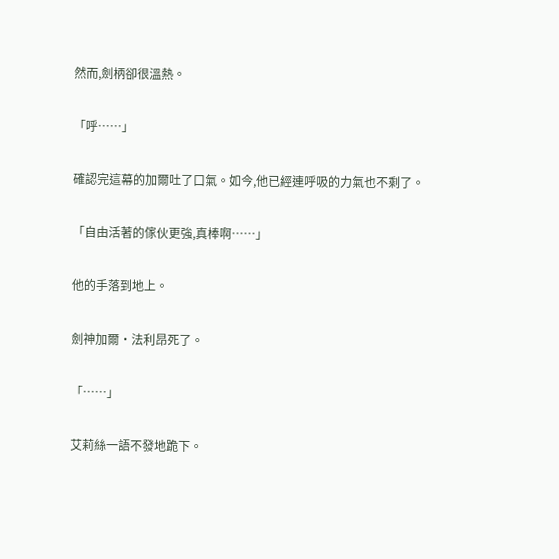然而,劍柄卻很溫熱。

「呼……」

確認完這幕的加爾吐了口氣。如今,他已經連呼吸的力氣也不剩了。

「自由活著的傢伙更強,真棒啊……」

他的手落到地上。

劍神加爾•法利昂死了。

「……」

艾莉絲一語不發地跪下。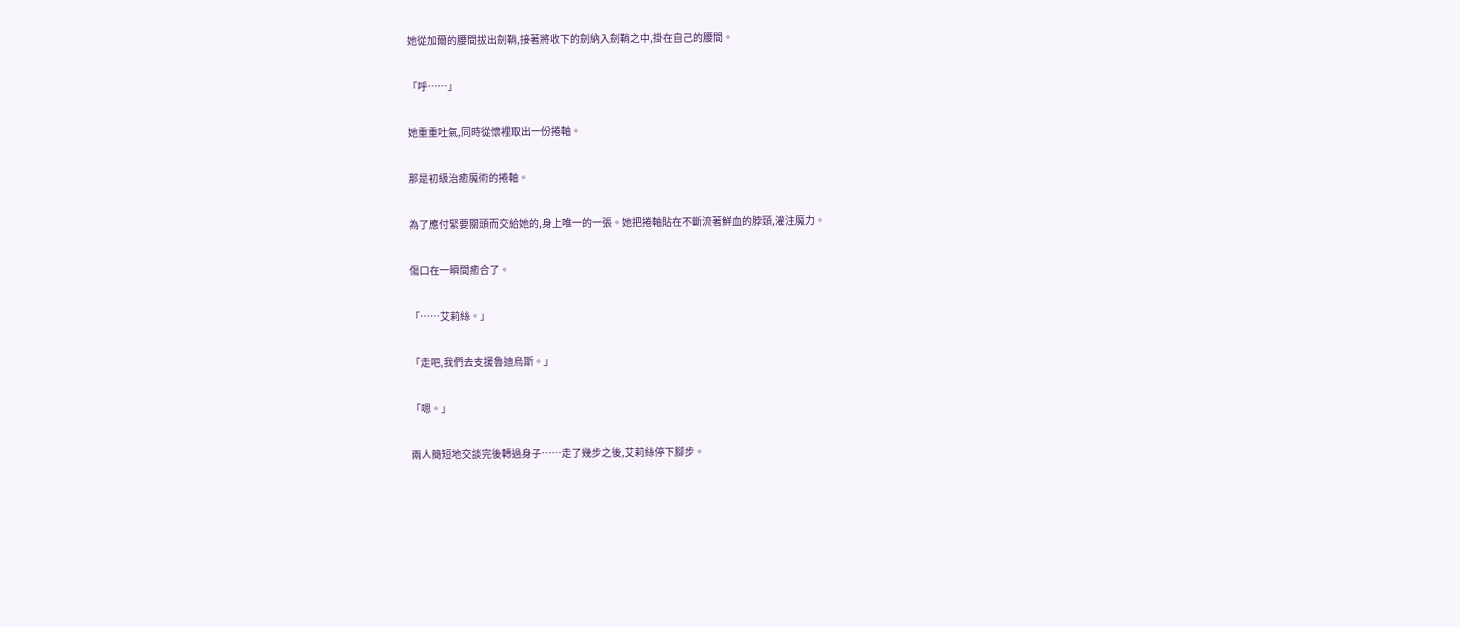她從加爾的腰間拔出劍鞘,接著將收下的劍納入劍鞘之中,掛在自己的腰間。

「呼……」

她重重吐氣,同時從懷裡取出一份捲軸。

那是初級治癒魔術的捲軸。

為了應付緊要關頭而交給她的,身上唯一的一張。她把捲軸貼在不斷流著鮮血的脖頸,灌注魔力。

傷口在一瞬間癒合了。

「……艾莉絲。」

「走吧,我們去支援魯迪烏斯。」

「嗯。」

兩人簡短地交談完後轉過身子……走了幾步之後,艾莉絲停下腳步。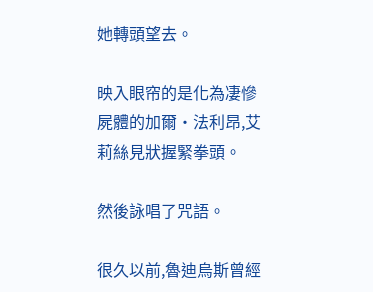她轉頭望去。

映入眼帘的是化為凄慘屍體的加爾•法利昂,艾莉絲見狀握緊拳頭。

然後詠唱了咒語。

很久以前,魯迪烏斯曾經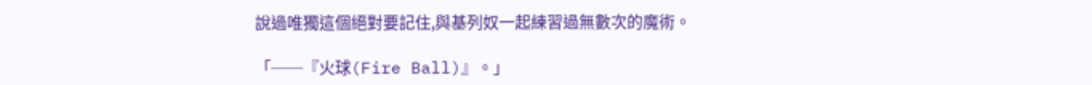說過唯獨這個絕對要記住,與基列奴一起練習過無數次的魔術。

「──『火球(Fire Ball)』。」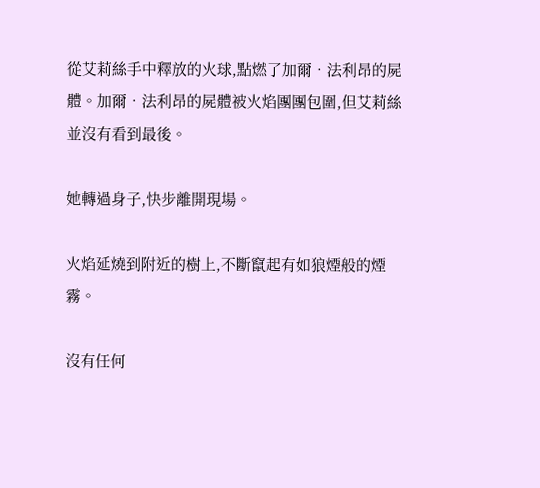從艾莉絲手中釋放的火球,點燃了加爾•法利昂的屍體。加爾•法利昂的屍體被火焰團團包圍,但艾莉絲並沒有看到最後。

她轉過身子,快步離開現場。

火焰延燒到附近的樹上,不斷竄起有如狼煙般的煙霧。

沒有任何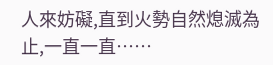人來妨礙,直到火勢自然熄滅為止,一直一直……